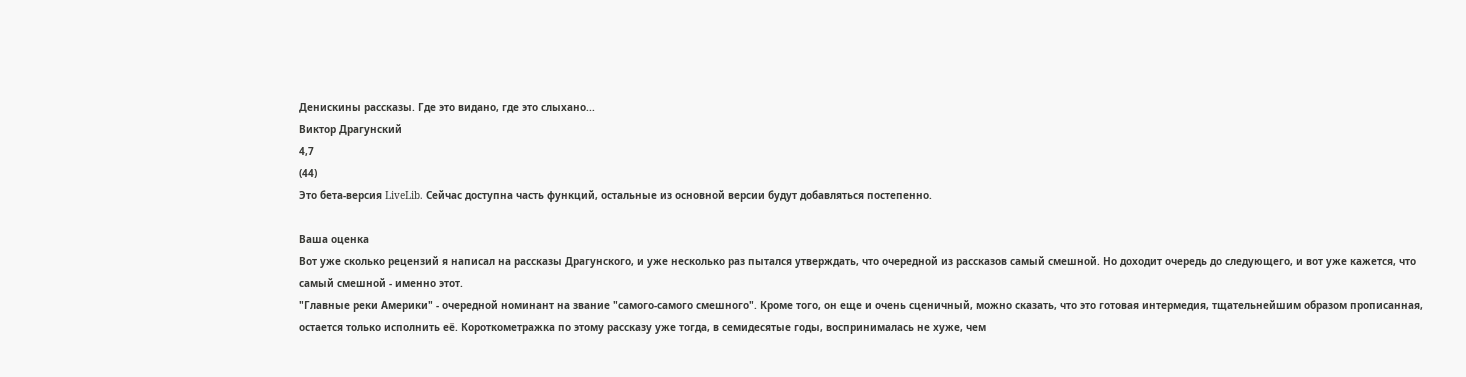Денискины рассказы. Где это видано, где это слыхано...
Виктор Драгунский
4,7
(44)
Это бета-версия LiveLib. Сейчас доступна часть функций, остальные из основной версии будут добавляться постепенно.

Ваша оценка
Вот уже сколько рецензий я написал на рассказы Драгунского, и уже несколько раз пытался утверждать, что очередной из рассказов самый смешной. Но доходит очередь до следующего, и вот уже кажется, что самый смешной - именно этот.
"Главные реки Америки" - очередной номинант на звание "самого-самого смешного". Кроме того, он еще и очень сценичный, можно сказать, что это готовая интермедия, тщательнейшим образом прописанная, остается только исполнить её. Короткометражка по этому рассказу уже тогда, в семидесятые годы, воспринималась не хуже, чем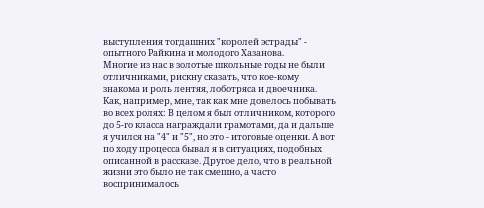выступления тогдашних "королей эстрады" - опытного Райкина и молодого Хазанова.
Многие из нас в золотые школьные годы не были отличниками, рискну сказать, что кое-кому знакома и роль лентяя, лоботряса и двоечника. Как, например, мне, так как мне довелось побывать во всех ролях: В целом я был отличником, которого до 5-го класса награждали грамотами, да и дальше я учился на "4" и "5", но это - итоговые оценки. А вот по ходу процесса бывал я в ситуациях, подобных описанной в рассказе. Другое дело, что в реальной жизни это было не так смешно, а часто воспринималось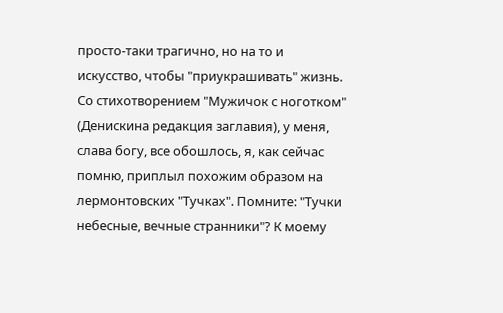просто-таки трагично, но на то и искусство, чтобы "приукрашивать" жизнь.
Со стихотворением "Мужичок с ноготком" (Денискина редакция заглавия), у меня, слава богу, все обошлось, я, как сейчас помню, приплыл похожим образом на лермонтовских "Тучках". Помните: "Тучки небесные, вечные странники"? К моему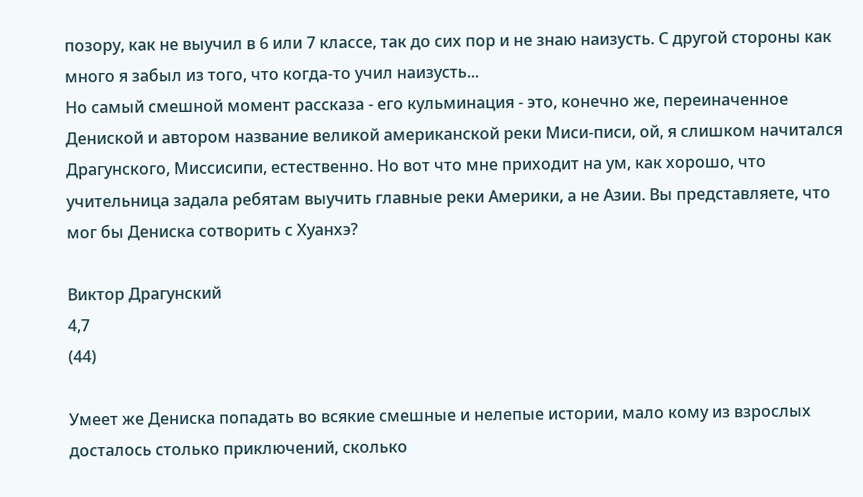позору, как не выучил в 6 или 7 классе, так до сих пор и не знаю наизусть. С другой стороны как много я забыл из того, что когда-то учил наизусть...
Но самый смешной момент рассказа - его кульминация - это, конечно же, переиначенное Дениской и автором название великой американской реки Миси-писи, ой, я слишком начитался Драгунского, Миссисипи, естественно. Но вот что мне приходит на ум, как хорошо, что учительница задала ребятам выучить главные реки Америки, а не Азии. Вы представляете, что мог бы Дениска сотворить с Хуанхэ?

Виктор Драгунский
4,7
(44)

Умеет же Дениска попадать во всякие смешные и нелепые истории, мало кому из взрослых досталось столько приключений, сколько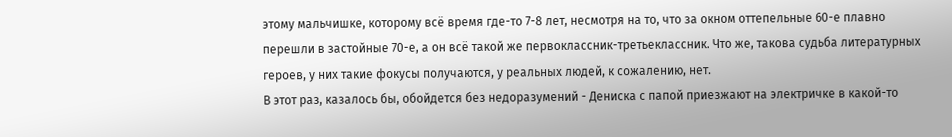этому мальчишке, которому всё время где-то 7-8 лет, несмотря на то, что за окном оттепельные 60-е плавно перешли в застойные 70-е, а он всё такой же первоклассник-третьеклассник. Что же, такова судьба литературных героев, у них такие фокусы получаются, у реальных людей, к сожалению, нет.
В этот раз, казалось бы, обойдется без недоразумений - Дениска с папой приезжают на электричке в какой-то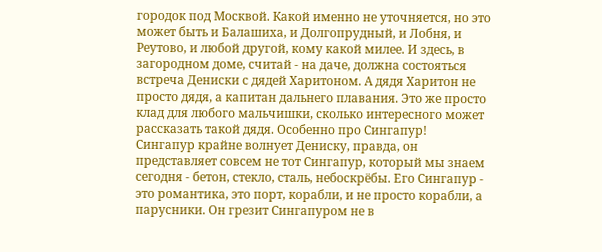городок под Москвой. Какой именно не уточняется, но это может быть и Балашиха, и Долгопрудный, и Лобня, и Реутово, и любой другой, кому какой милее. И здесь, в загородном доме, считай - на даче, должна состояться встреча Дениски с дядей Харитоном. А дядя Харитон не просто дядя, а капитан дальнего плавания. Это же просто клад для любого мальчишки, сколько интересного может рассказать такой дядя. Особенно про Сингапур!
Сингапур крайне волнует Дениску, правда, он представляет совсем не тот Сингапур, который мы знаем сегодня - бетон, стекло, сталь, небоскрёбы. Его Сингапур - это романтика, это порт, корабли, и не просто корабли, а парусники. Он грезит Сингапуром не в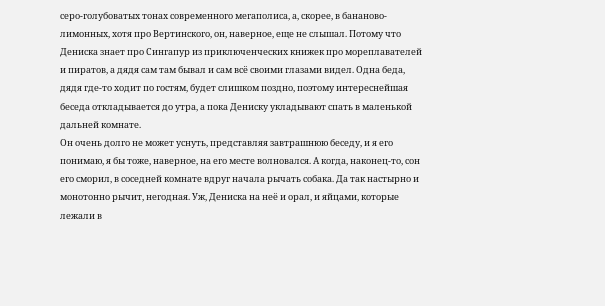серо-голубоватых тонах современного мегаполиса, а, скорее, в бананово-лимонных, хотя про Вертинского, он, наверное, еще не слышал. Потому что Дениска знает про Сингапур из приключенческих книжек про мореплавателей и пиратов, а дядя сам там бывал и сам всё своими глазами видел. Одна беда, дядя где-то ходит по гостям, будет слишком поздно, поэтому интереснейшая беседа откладывается до утра, а пока Дениску укладывают спать в маленькой дальней комнате.
Он очень долго не может уснуть, представляя завтрашнюю беседу, и я его понимаю, я бы тоже, наверное, на его месте волновался. А когда, наконец-то, сон его сморил, в соседней комнате вдруг начала рычать собака. Да так настырно и монотонно рычит, негодная. Уж, Дениска на неё и орал, и яйцами, которые лежали в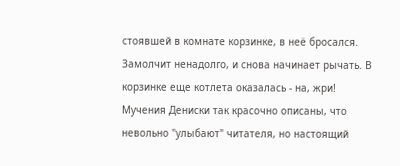стоявшей в комнате корзинке, в неё бросался. Замолчит ненадолго, и снова начинает рычать. В корзинке еще котлета оказалась - на, жри!
Мучения Дениски так красочно описаны, что невольно "улыбают" читателя, но настоящий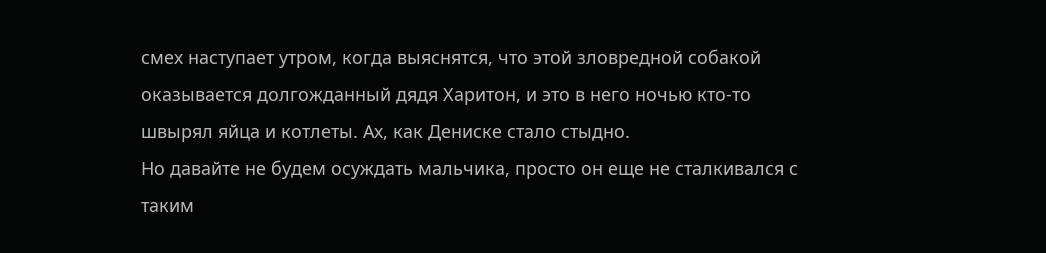смех наступает утром, когда выяснятся, что этой зловредной собакой оказывается долгожданный дядя Харитон, и это в него ночью кто-то швырял яйца и котлеты. Ах, как Дениске стало стыдно.
Но давайте не будем осуждать мальчика, просто он еще не сталкивался с таким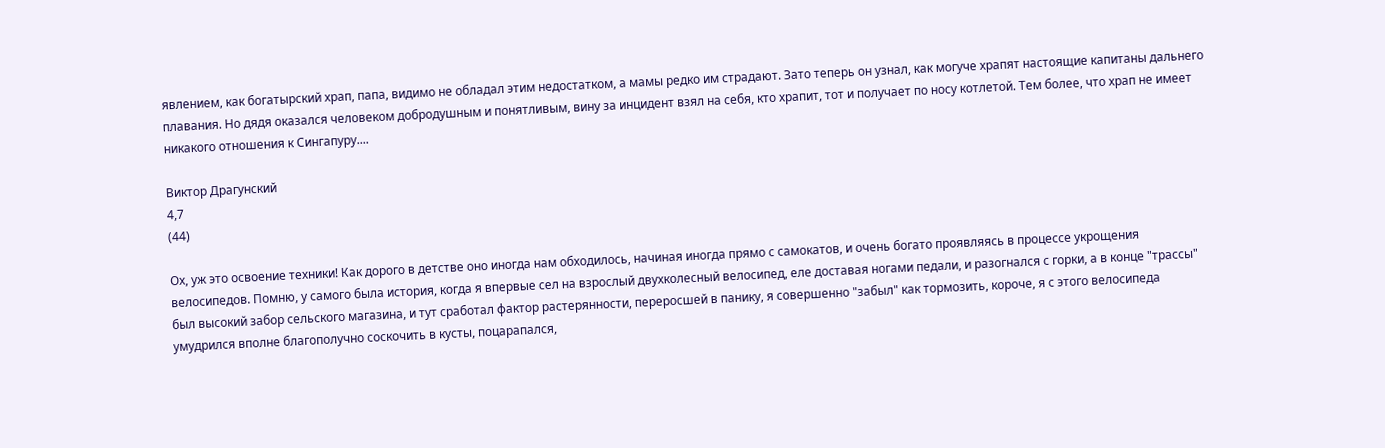явлением, как богатырский храп, папа, видимо не обладал этим недостатком, а мамы редко им страдают. Зато теперь он узнал, как могуче храпят настоящие капитаны дальнего плавания. Но дядя оказался человеком добродушным и понятливым, вину за инцидент взял на себя, кто храпит, тот и получает по носу котлетой. Тем более, что храп не имеет никакого отношения к Сингапуру....

Виктор Драгунский
4,7
(44)

Ох, уж это освоение техники! Как дорого в детстве оно иногда нам обходилось, начиная иногда прямо с самокатов, и очень богато проявляясь в процессе укрощения велосипедов. Помню, у самого была история, когда я впервые сел на взрослый двухколесный велосипед, еле доставая ногами педали, и разогнался с горки, а в конце "трассы" был высокий забор сельского магазина, и тут сработал фактор растерянности, переросшей в панику, я совершенно "забыл" как тормозить, короче, я с этого велосипеда умудрился вполне благополучно соскочить в кусты, поцарапался,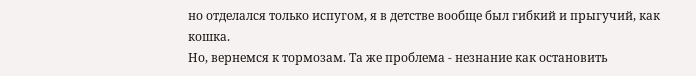но отделался только испугом, я в детстве вообще был гибкий и прыгучий, как кошка.
Но, вернемся к тормозам. Та же проблема - незнание как остановить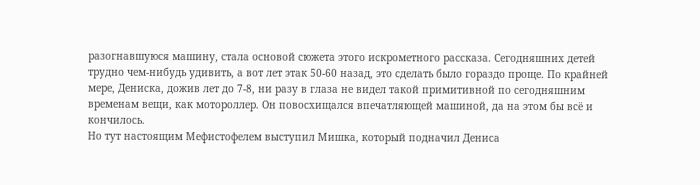разогнавшуюся машину, стала основой сюжета этого искрометного рассказа. Сегодняшних детей трудно чем-нибудь удивить, а вот лет этак 50-60 назад, это сделать было гораздо проще. По крайней мере, Дениска, дожив лет до 7-8, ни разу в глаза не видел такой примитивной по сегодняшним временам вещи, как мотороллер. Он повосхищался впечатляющей машиной, да на этом бы всё и кончилось.
Но тут настоящим Мефистофелем выступил Мишка, который подначил Дениса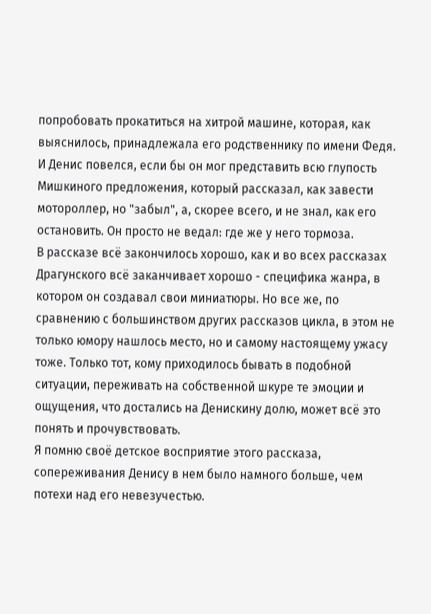попробовать прокатиться на хитрой машине, которая, как выяснилось, принадлежала его родственнику по имени Федя. И Денис повелся, если бы он мог представить всю глупость Мишкиного предложения, который рассказал, как завести мотороллер, но "забыл", а, скорее всего, и не знал, как его остановить. Он просто не ведал: где же у него тормоза.
В рассказе всё закончилось хорошо, как и во всех рассказах Драгунского всё заканчивает хорошо - специфика жанра, в котором он создавал свои миниатюры. Но все же, по сравнению с большинством других рассказов цикла, в этом не только юмору нашлось место, но и самому настоящему ужасу тоже. Только тот, кому приходилось бывать в подобной ситуации, переживать на собственной шкуре те эмоции и ощущения, что достались на Денискину долю, может всё это понять и прочувствовать.
Я помню своё детское восприятие этого рассказа, сопереживания Денису в нем было намного больше, чем потехи над его невезучестью.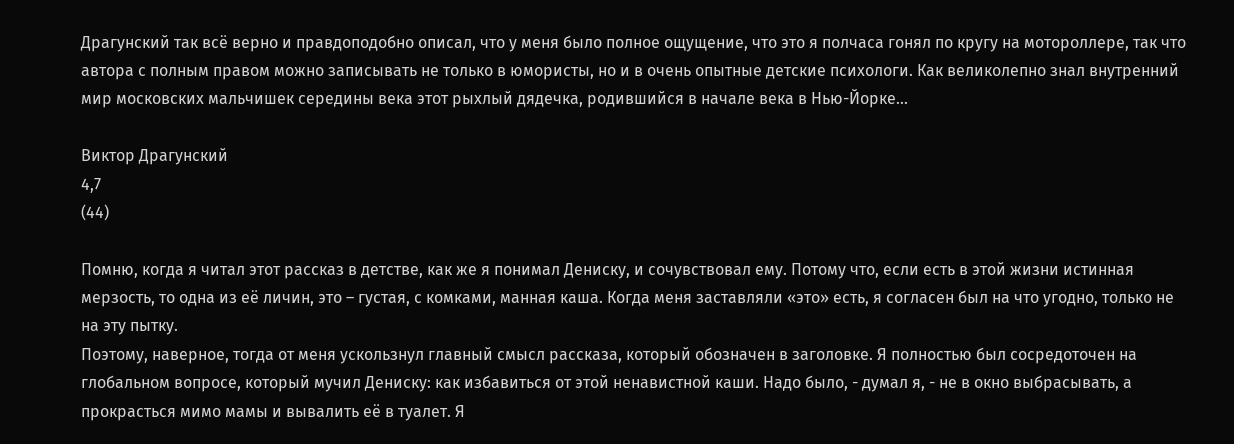Драгунский так всё верно и правдоподобно описал, что у меня было полное ощущение, что это я полчаса гонял по кругу на мотороллере, так что автора с полным правом можно записывать не только в юмористы, но и в очень опытные детские психологи. Как великолепно знал внутренний мир московских мальчишек середины века этот рыхлый дядечка, родившийся в начале века в Нью-Йорке...

Виктор Драгунский
4,7
(44)

Помню, когда я читал этот рассказ в детстве, как же я понимал Дениску, и сочувствовал ему. Потому что, если есть в этой жизни истинная мерзость, то одна из её личин, это – густая, с комками, манная каша. Когда меня заставляли «это» есть, я согласен был на что угодно, только не на эту пытку.
Поэтому, наверное, тогда от меня ускользнул главный смысл рассказа, который обозначен в заголовке. Я полностью был сосредоточен на глобальном вопросе, который мучил Дениску: как избавиться от этой ненавистной каши. Надо было, - думал я, - не в окно выбрасывать, а прокрасться мимо мамы и вывалить её в туалет. Я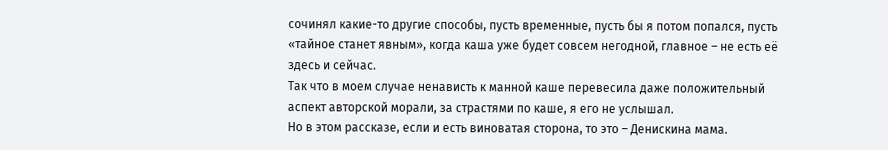сочинял какие-то другие способы, пусть временные, пусть бы я потом попался, пусть «тайное станет явным», когда каша уже будет совсем негодной, главное – не есть её здесь и сейчас.
Так что в моем случае ненависть к манной каше перевесила даже положительный аспект авторской морали, за страстями по каше, я его не услышал.
Но в этом рассказе, если и есть виноватая сторона, то это – Денискина мама.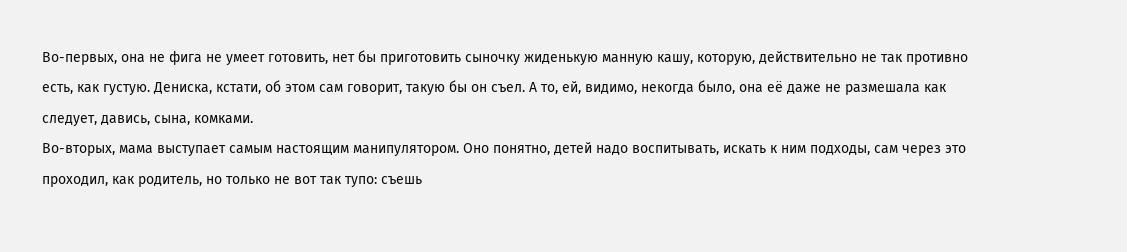Во-первых, она не фига не умеет готовить, нет бы приготовить сыночку жиденькую манную кашу, которую, действительно не так противно есть, как густую. Дениска, кстати, об этом сам говорит, такую бы он съел. А то, ей, видимо, некогда было, она её даже не размешала как следует, давись, сына, комками.
Во-вторых, мама выступает самым настоящим манипулятором. Оно понятно, детей надо воспитывать, искать к ним подходы, сам через это проходил, как родитель, но только не вот так тупо: съешь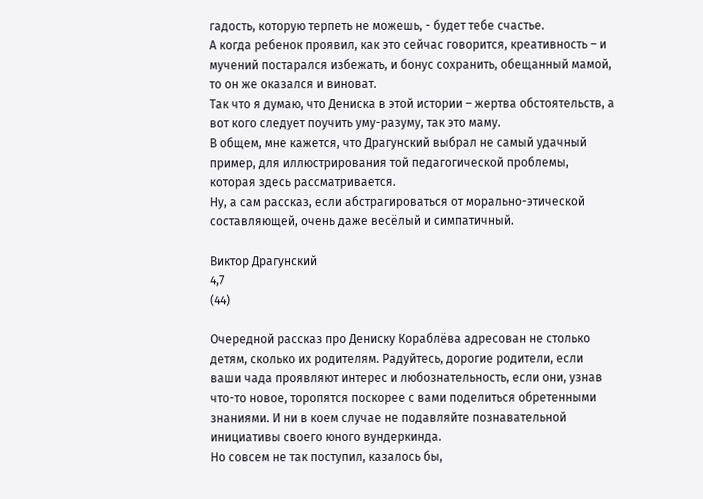гадость, которую терпеть не можешь, - будет тебе счастье.
А когда ребенок проявил, как это сейчас говорится, креативность – и мучений постарался избежать, и бонус сохранить, обещанный мамой, то он же оказался и виноват.
Так что я думаю, что Дениска в этой истории – жертва обстоятельств, а вот кого следует поучить уму-разуму, так это маму.
В общем, мне кажется, что Драгунский выбрал не самый удачный пример, для иллюстрирования той педагогической проблемы, которая здесь рассматривается.
Ну, а сам рассказ, если абстрагироваться от морально-этической составляющей, очень даже весёлый и симпатичный.

Виктор Драгунский
4,7
(44)

Очередной рассказ про Дениску Кораблёва адресован не столько детям, сколько их родителям. Радуйтесь, дорогие родители, если ваши чада проявляют интерес и любознательность, если они, узнав что-то новое, торопятся поскорее с вами поделиться обретенными знаниями. И ни в коем случае не подавляйте познавательной инициативы своего юного вундеркинда.
Но совсем не так поступил, казалось бы,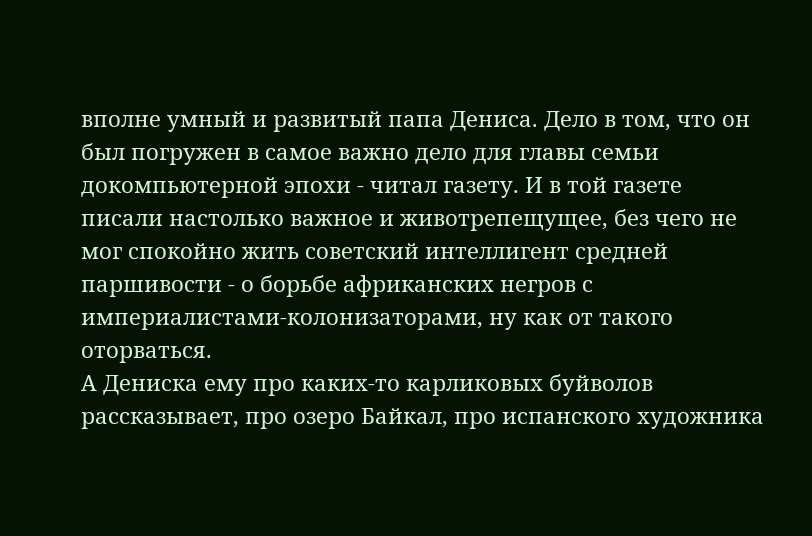вполне умный и развитый папа Дениса. Дело в том, что он был погружен в самое важно дело для главы семьи докомпьютерной эпохи - читал газету. И в той газете писали настолько важное и животрепещущее, без чего не мог спокойно жить советский интеллигент средней паршивости - о борьбе африканских негров с империалистами-колонизаторами, ну как от такого оторваться.
А Дениска ему про каких-то карликовых буйволов рассказывает, про озеро Байкал, про испанского художника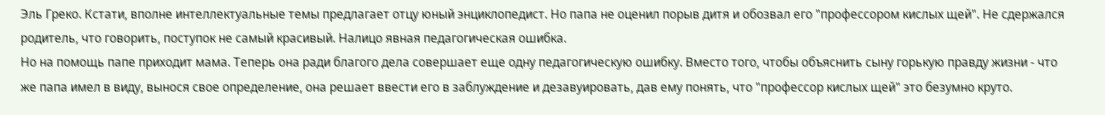Эль Греко. Кстати, вполне интеллектуальные темы предлагает отцу юный энциклопедист. Но папа не оценил порыв дитя и обозвал его "профессором кислых щей". Не сдержался родитель, что говорить, поступок не самый красивый. Налицо явная педагогическая ошибка.
Но на помощь папе приходит мама. Теперь она ради благого дела совершает еще одну педагогическую ошибку. Вместо того, чтобы объяснить сыну горькую правду жизни - что же папа имел в виду, вынося свое определение, она решает ввести его в заблуждение и дезавуировать, дав ему понять, что "профессор кислых щей" это безумно круто.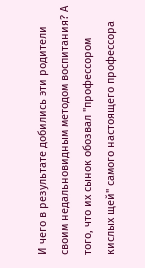И чего в результате добились эти родители своим недальновидным методом воспитания? А того, что их сынок обозвал "профессором кислых щей" самого настоящего профессора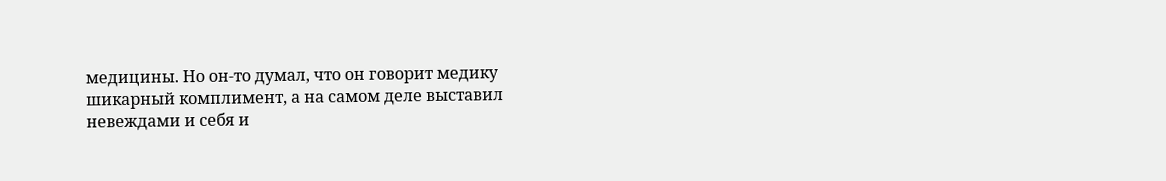медицины. Но он-то думал, что он говорит медику шикарный комплимент, а на самом деле выставил невеждами и себя и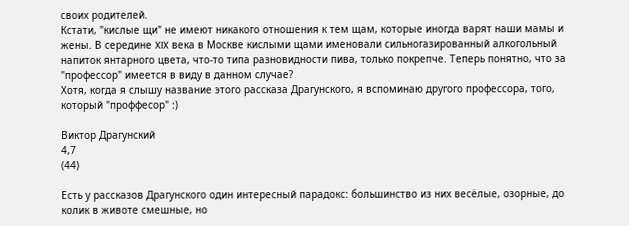своих родителей.
Кстати, "кислые щи" не имеют никакого отношения к тем щам, которые иногда варят наши мамы и жены. В середине XIX века в Москве кислыми щами именовали сильногазированный алкогольный напиток янтарного цвета, что-то типа разновидности пива, только покрепче. Теперь понятно, что за "профессор" имеется в виду в данном случае?
Хотя, когда я слышу название этого рассказа Драгунского, я вспоминаю другого профессора, того, который "проффесор" :)

Виктор Драгунский
4,7
(44)

Есть у рассказов Драгунского один интересный парадокс: большинство из них весёлые, озорные, до колик в животе смешные, но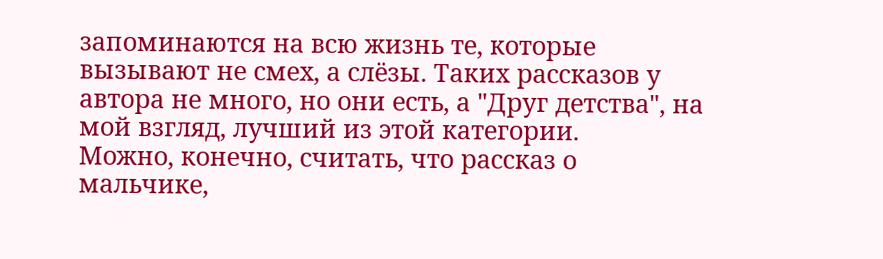запоминаются на всю жизнь те, которые вызывают не смех, а слёзы. Таких рассказов у автора не много, но они есть, а "Друг детства", на мой взгляд, лучший из этой категории.
Можно, конечно, считать, что рассказ о мальчике,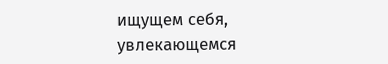ищущем себя, увлекающемся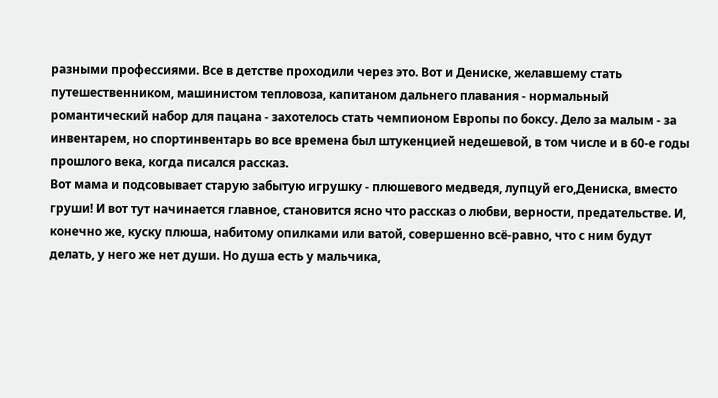разными профессиями. Все в детстве проходили через это. Вот и Дениске, желавшему стать путешественником, машинистом тепловоза, капитаном дальнего плавания - нормальный романтический набор для пацана - захотелось стать чемпионом Европы по боксу. Дело за малым - за инвентарем, но спортинвентарь во все времена был штукенцией недешевой, в том числе и в 60-е годы прошлого века, когда писался рассказ.
Вот мама и подсовывает старую забытую игрушку - плюшевого медведя, лупцуй его,Дениска, вместо груши! И вот тут начинается главное, становится ясно что рассказ о любви, верности, предательстве. И, конечно же, куску плюша, набитому опилками или ватой, совершенно всё-равно, что с ним будут делать, у него же нет души. Но душа есть у мальчика,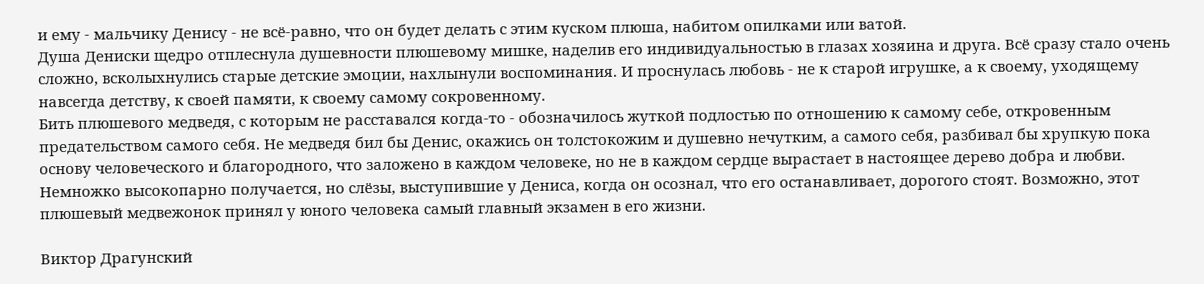и ему - мальчику Денису - не всё-равно, что он будет делать с этим куском плюша, набитом опилками или ватой.
Душа Дениски щедро отплеснула душевности плюшевому мишке, наделив его индивидуальностью в глазах хозяина и друга. Всё сразу стало очень сложно, всколыхнулись старые детские эмоции, нахлынули воспоминания. И проснулась любовь - не к старой игрушке, а к своему, уходящему навсегда детству, к своей памяти, к своему самому сокровенному.
Бить плюшевого медведя, с которым не расставался когда-то - обозначилось жуткой подлостью по отношению к самому себе, откровенным предательством самого себя. Не медведя бил бы Денис, окажись он толстокожим и душевно нечутким, а самого себя, разбивал бы хрупкую пока основу человеческого и благородного, что заложено в каждом человеке, но не в каждом сердце вырастает в настоящее дерево добра и любви. Немножко высокопарно получается, но слёзы, выступившие у Дениса, когда он осознал, что его останавливает, дорогого стоят. Возможно, этот плюшевый медвежонок принял у юного человека самый главный экзамен в его жизни.

Виктор Драгунский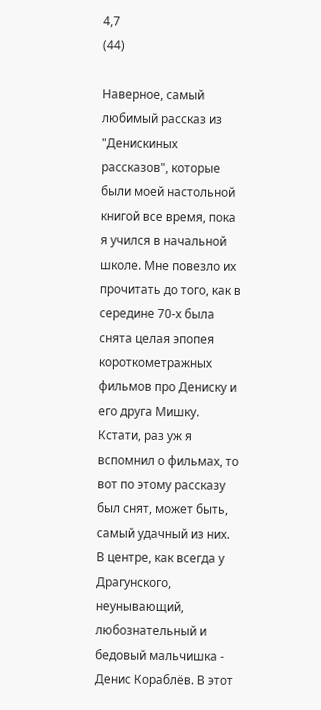4,7
(44)

Наверное, самый любимый рассказ из "Денискиных рассказов", которые были моей настольной книгой все время, пока я учился в начальной школе. Мне повезло их прочитать до того, как в середине 70-х была снята целая эпопея короткометражных фильмов про Дениску и его друга Мишку.
Кстати, раз уж я вспомнил о фильмах, то вот по этому рассказу был снят, может быть, самый удачный из них.
В центре, как всегда у Драгунского, неунывающий, любознательный и бедовый мальчишка - Денис Кораблёв. В этот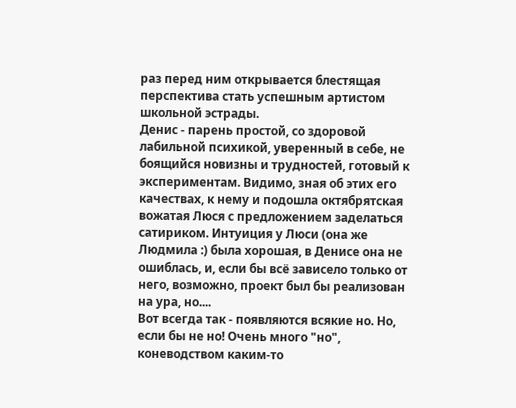раз перед ним открывается блестящая перспектива стать успешным артистом школьной эстрады.
Денис - парень простой, со здоровой лабильной психикой, уверенный в себе, не боящийся новизны и трудностей, готовый к экспериментам. Видимо, зная об этих его качествах, к нему и подошла октябрятская вожатая Люся с предложением заделаться сатириком. Интуиция у Люси (она же Людмила :) была хорошая, в Денисе она не ошиблась, и, если бы всё зависело только от него, возможно, проект был бы реализован на ура, но....
Вот всегда так - появляются всякие но. Но, если бы не но! Очень много "но", коневодством каким-то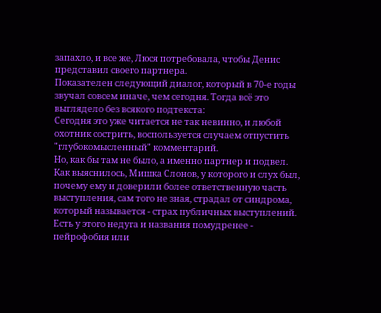запахло, и все же, Люся потребовала, чтобы Денис представил своего партнера.
Показателен следующий диалог, который в 70-е годы звучал совсем иначе, чем сегодня. Тогда всё это выглядело без всякого подтекста:
Сегодня это уже читается не так невинно, и любой охотник сострить, воспользуется случаем отпустить "глубокомысленный" комментарий.
Но, как бы там не было, а именно партнер и подвел. Как выяснилось, Мишка Слонов, у которого и слух был, почему ему и доверили более ответственную часть выступления, сам того не зная, страдал от синдрома, который называется - страх публичных выступлений. Есть у этого недуга и названия помудренее - пейрофобия или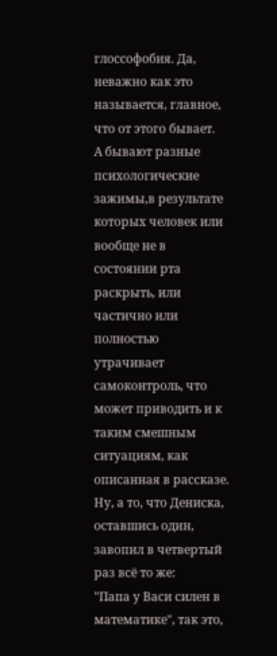глоссофобия. Да, неважно как это называется, главное, что от этого бывает.
А бывают разные психологические зажимы,в результате которых человек или вообще не в состоянии рта раскрыть, или частично или полностью утрачивает самоконтроль, что может приводить и к таким смешным ситуациям, как описанная в рассказе.
Ну, а то, что Дениска, оставшись один, завопил в четвертый раз всё то же:
"Папа у Васи силен в математике", так это,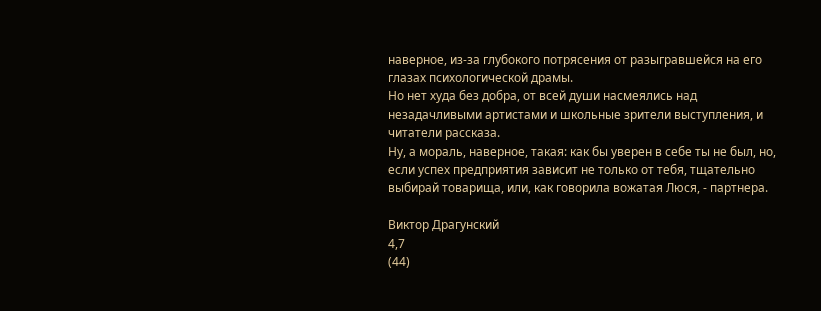наверное, из-за глубокого потрясения от разыгравшейся на его глазах психологической драмы.
Но нет худа без добра, от всей души насмеялись над незадачливыми артистами и школьные зрители выступления, и читатели рассказа.
Ну, а мораль, наверное, такая: как бы уверен в себе ты не был, но, если успех предприятия зависит не только от тебя, тщательно выбирай товарища, или, как говорила вожатая Люся, - партнера.

Виктор Драгунский
4,7
(44)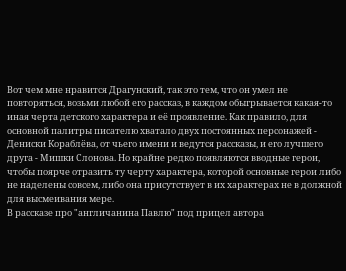Вот чем мне нравится Драгунский, так это тем, что он умел не повторяться, возьми любой его рассказ, в каждом обыгрывается какая-то иная черта детского характера и её проявление. Как правило, для основной палитры писателю хватало двух постоянных персонажей - Дениски Кораблёва, от чьего имени и ведутся рассказы, и его лучшего друга - Мишки Слонова. Но крайне редко появляются вводные герои, чтобы поярче отразить ту черту характера, которой основные герои либо не наделены совсем, либо она присутствует в их характерах не в должной для высмеивания мере.
В рассказе про "англичанина Павлю" под прицел автора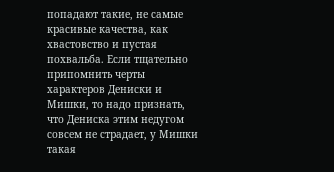попадают такие, не самые красивые качества, как хвастовство и пустая похвальба. Если тщательно припомнить черты характеров Дениски и Мишки, то надо признать, что Дениска этим недугом совсем не страдает, у Мишки такая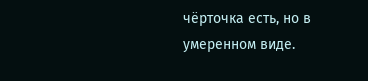чёрточка есть, но в умеренном виде.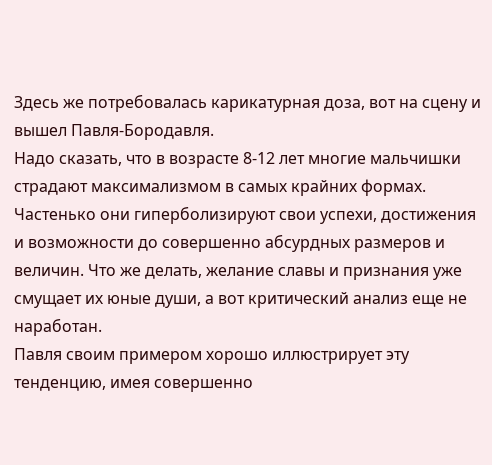Здесь же потребовалась карикатурная доза, вот на сцену и вышел Павля-Бородавля.
Надо сказать, что в возрасте 8-12 лет многие мальчишки страдают максимализмом в самых крайних формах. Частенько они гиперболизируют свои успехи, достижения и возможности до совершенно абсурдных размеров и величин. Что же делать, желание славы и признания уже смущает их юные души, а вот критический анализ еще не наработан.
Павля своим примером хорошо иллюстрирует эту тенденцию, имея совершенно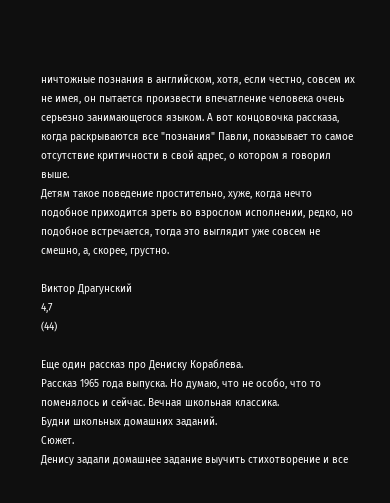ничтожные познания в английском, хотя, если честно, совсем их не имея, он пытается произвести впечатление человека очень серьезно занимающегося языком. А вот концовочка рассказа, когда раскрываются все "познания" Павли, показывает то самое отсутствие критичности в свой адрес, о котором я говорил выше.
Детям такое поведение простительно, хуже, когда нечто подобное приходится зреть во взрослом исполнении, редко, но подобное встречается, тогда это выглядит уже совсем не смешно, а, скорее, грустно.

Виктор Драгунский
4,7
(44)

Еще один рассказ про Дениску Кораблева.
Рассказ 1965 года выпуска. Но думаю, что не особо, что то поменялось и сейчас. Вечная школьная классика.
Будни школьных домашних заданий.
Сюжет.
Денису задали домашнее задание выучить стихотворение и все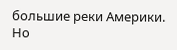большие реки Америки. Но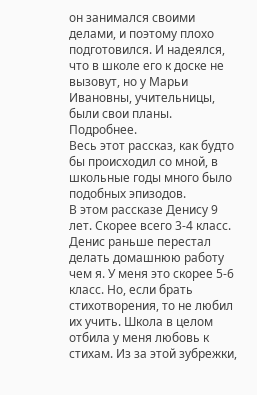он занимался своими делами, и поэтому плохо подготовился. И надеялся, что в школе его к доске не вызовут, но у Марьи Ивановны, учительницы, были свои планы.
Подробнее.
Весь этот рассказ, как будто бы происходил со мной, в школьные годы много было подобных эпизодов.
В этом рассказе Денису 9 лет. Скорее всего 3-4 класс. Денис раньше перестал делать домашнюю работу чем я. У меня это скорее 5-6 класс. Но, если брать стихотворения, то не любил их учить. Школа в целом отбила у меня любовь к стихам. Из за этой зубрежки,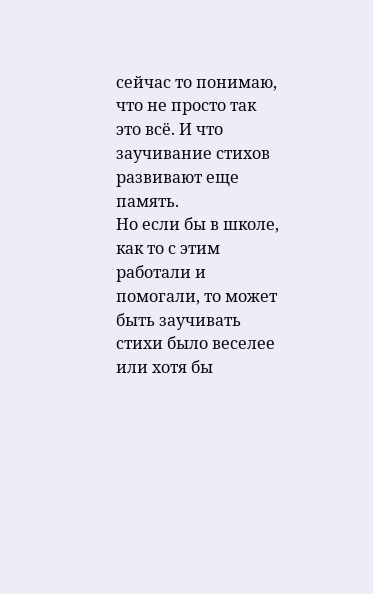сейчас то понимаю, что не просто так это всё. И что заучивание стихов развивают еще память.
Но если бы в школе, как то с этим работали и помогали, то может быть заучивать стихи было веселее или хотя бы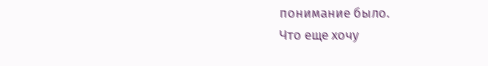понимание было.
Что еще хочу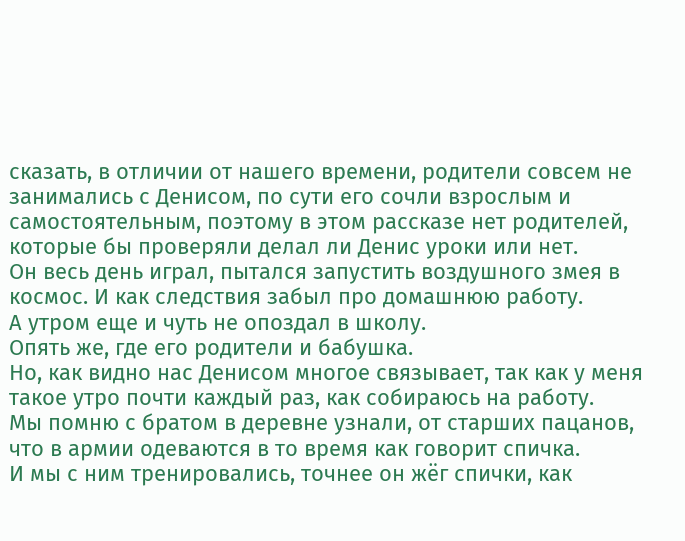сказать, в отличии от нашего времени, родители совсем не занимались с Денисом, по сути его сочли взрослым и самостоятельным, поэтому в этом рассказе нет родителей, которые бы проверяли делал ли Денис уроки или нет.
Он весь день играл, пытался запустить воздушного змея в космос. И как следствия забыл про домашнюю работу.
А утром еще и чуть не опоздал в школу.
Опять же, где его родители и бабушка.
Но, как видно нас Денисом многое связывает, так как у меня такое утро почти каждый раз, как собираюсь на работу.
Мы помню с братом в деревне узнали, от старших пацанов, что в армии одеваются в то время как говорит спичка.
И мы с ним тренировались, точнее он жёг спички, как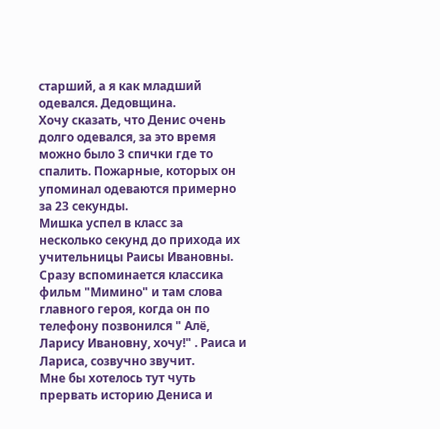старший, а я как младший одевался. Дедовщина.
Хочу сказать, что Денис очень долго одевался, за это время можно было 3 спички где то спалить. Пожарные, которых он упоминал одеваются примерно за 23 секунды.
Мишка успел в класс за несколько секунд до прихода их учительницы Раисы Ивановны. Сразу вспоминается классика фильм "Мимино" и там слова главного героя, когда он по телефону позвонился " Алё, Ларису Ивановну, хочу!" . Раиса и Лариса, созвучно звучит.
Мне бы хотелось тут чуть прервать историю Дениса и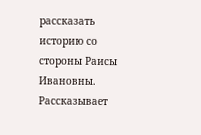рассказать историю со стороны Раисы Ивановны.
Рассказывает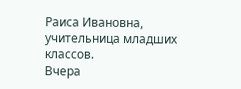Раиса Ивановна, учительница младших классов.
Вчера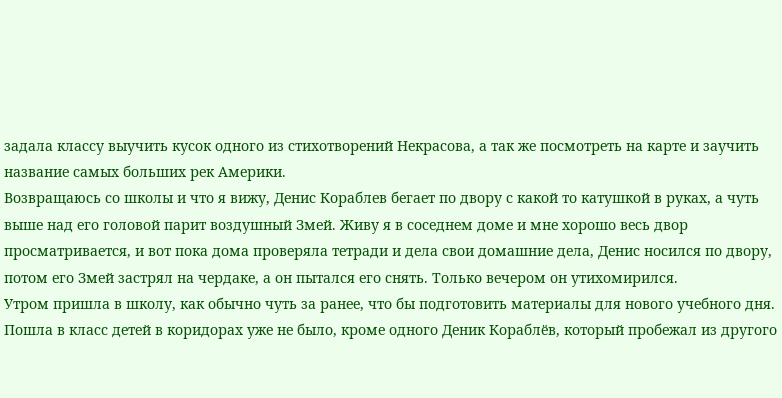задала классу выучить кусок одного из стихотворений Некрасова, а так же посмотреть на карте и заучить название самых больших рек Америки.
Возвращаюсь со школы и что я вижу, Денис Кораблев бегает по двору с какой то катушкой в руках, а чуть выше над его головой парит воздушный Змей. Живу я в соседнем доме и мне хорошо весь двор просматривается, и вот пока дома проверяла тетради и дела свои домашние дела, Денис носился по двору, потом его Змей застрял на чердаке, а он пытался его снять. Только вечером он утихомирился.
Утром пришла в школу, как обычно чуть за ранее, что бы подготовить материалы для нового учебного дня.
Пошла в класс детей в коридорах уже не было, кроме одного Деник Кораблёв, который пробежал из другого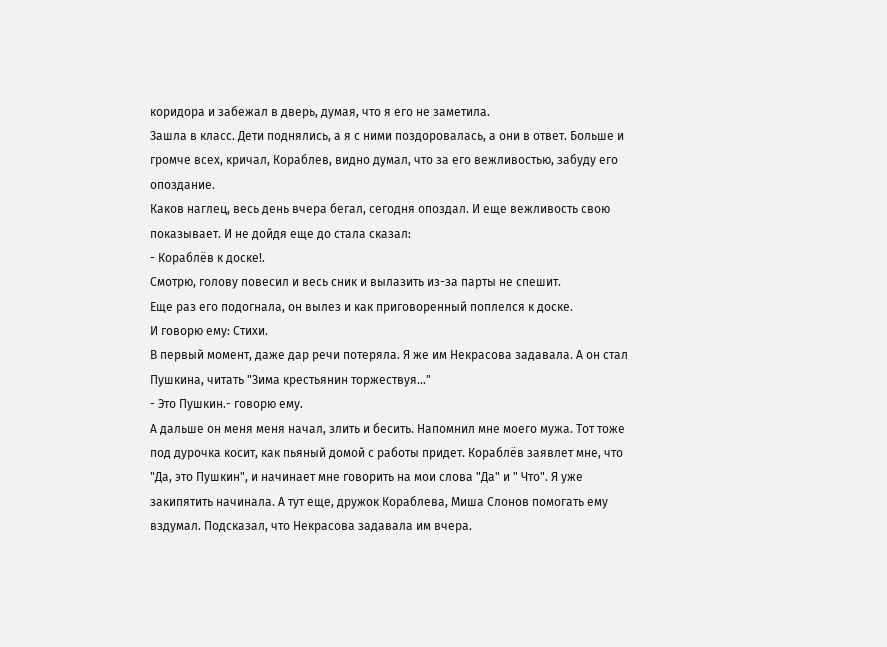коридора и забежал в дверь, думая, что я его не заметила.
Зашла в класс. Дети поднялись, а я с ними поздоровалась, а они в ответ. Больше и громче всех, кричал, Кораблев, видно думал, что за его вежливостью, забуду его опоздание.
Каков наглец, весь день вчера бегал, сегодня опоздал. И еще вежливость свою показывает. И не дойдя еще до стала сказал:
- Кораблёв к доске!.
Смотрю, голову повесил и весь сник и вылазить из-за парты не спешит.
Еще раз его подогнала, он вылез и как приговоренный поплелся к доске.
И говорю ему: Стихи.
В первый момент, даже дар речи потеряла. Я же им Некрасова задавала. А он стал Пушкина, читать "Зима крестьянин торжествуя..."
- Это Пушкин.- говорю ему.
А дальше он меня меня начал, злить и бесить. Напомнил мне моего мужа. Тот тоже под дурочка косит, как пьяный домой с работы придет. Кораблёв заявлет мне, что "Да, это Пушкин", и начинает мне говорить на мои слова "Да" и " Что". Я уже закипятить начинала. А тут еще, дружок Кораблева, Миша Слонов помогать ему вздумал. Подсказал, что Некрасова задавала им вчера.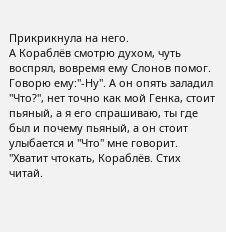Прикрикнула на него.
А Кораблёв смотрю духом, чуть воспрял, вовремя ему Слонов помог.
Говорю ему:"-Ну". А он опять заладил "Что?", нет точно как мой Генка, стоит пьяный, а я его спрашиваю, ты где был и почему пьяный, а он стоит улыбается и "Что" мне говорит.
"Хватит чтокать, Кораблёв. Стих читай.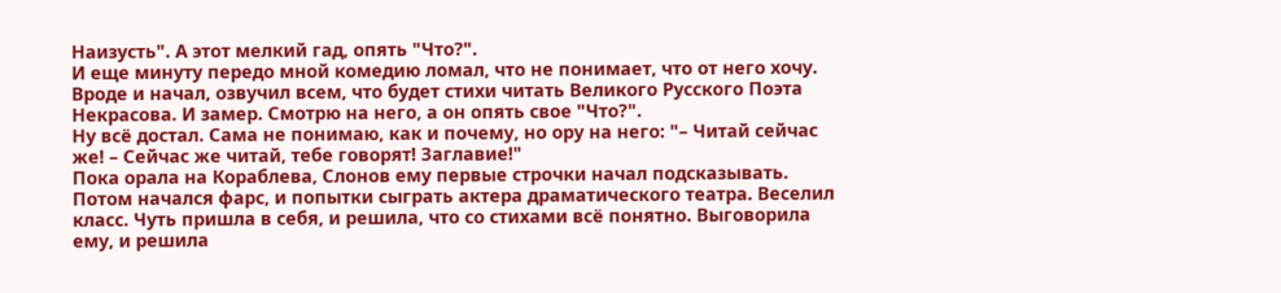Наизусть". А этот мелкий гад, опять "Что?".
И еще минуту передо мной комедию ломал, что не понимает, что от него хочу. Вроде и начал, озвучил всем, что будет стихи читать Великого Русского Поэта Некрасова. И замер. Смотрю на него, а он опять свое "Что?".
Ну всё достал. Сама не понимаю, как и почему, но ору на него: "– Читай сейчас же! – Сейчас же читай, тебе говорят! Заглавие!"
Пока орала на Кораблева, Слонов ему первые строчки начал подсказывать.
Потом начался фарс, и попытки сыграть актера драматического театра. Веселил класс. Чуть пришла в себя, и решила, что со стихами всё понятно. Выговорила ему, и решила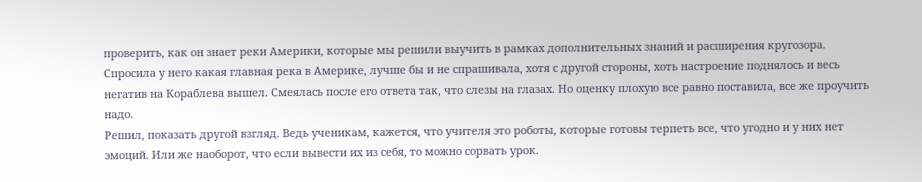проверить, как он знает реки Америки, которые мы решили выучить в рамках дополнительных знаний и расширения кругозора.
Спросила у него какая главная река в Америке, лучше бы и не спрашивала, хотя с другой стороны, хоть настроение поднялось и весь негатив на Кораблева вышел. Смеялась после его ответа так, что слезы на глазах. Но оценку плохую все равно поставила, все же проучить надо.
Решил, показать другой взгляд. Ведь ученикам, кажется, что учителя это роботы, которые готовы терпеть все, что угодно и у них нет эмоций. Или же наоборот, что если вывести их из себя, то можно сорвать урок.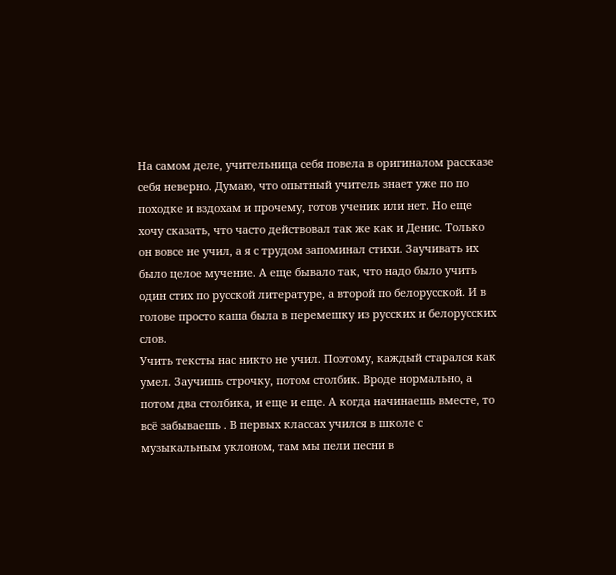На самом деле, учительница себя повела в оригиналом рассказе себя неверно. Думаю, что опытный учитель знает уже по по походке и вздохам и прочему, готов ученик или нет. Но еще хочу сказать, что часто действовал так же как и Денис. Только он вовсе не учил, а я с трудом запоминал стихи. Заучивать их было целое мучение. А еще бывало так, что надо было учить один стих по русской литературе, а второй по белорусской. И в голове просто каша была в перемешку из русских и белорусских слов.
Учить тексты нас никто не учил. Поэтому, каждый старался как умел. Заучишь строчку, потом столбик. Вроде нормально, а потом два столбика, и еще и еще. А когда начинаешь вместе, то всё забываешь . В первых классах учился в школе с музыкальным уклоном, там мы пели песни в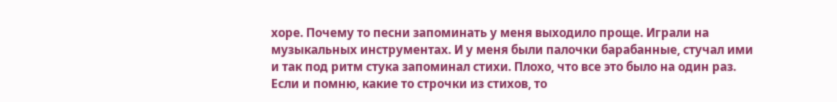хоре. Почему то песни запоминать у меня выходило проще. Играли на музыкальных инструментах. И у меня были палочки барабанные, стучал ими и так под ритм стука запоминал стихи. Плохо, что все это было на один раз. Если и помню, какие то строчки из стихов, то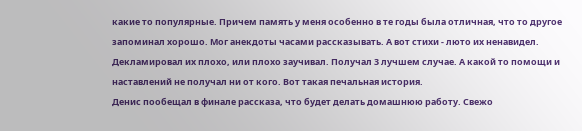какие то популярные. Причем память у меня особенно в те годы была отличная, что то другое запоминал хорошо. Мог анекдоты часами рассказывать. А вот стихи - люто их ненавидел. Декламировал их плохо, или плохо заучивал. Получал 3 лучшем случае. А какой то помощи и наставлений не получал ни от кого. Вот такая печальная история.
Денис пообещал в финале рассказа, что будет делать домашнюю работу. Свежо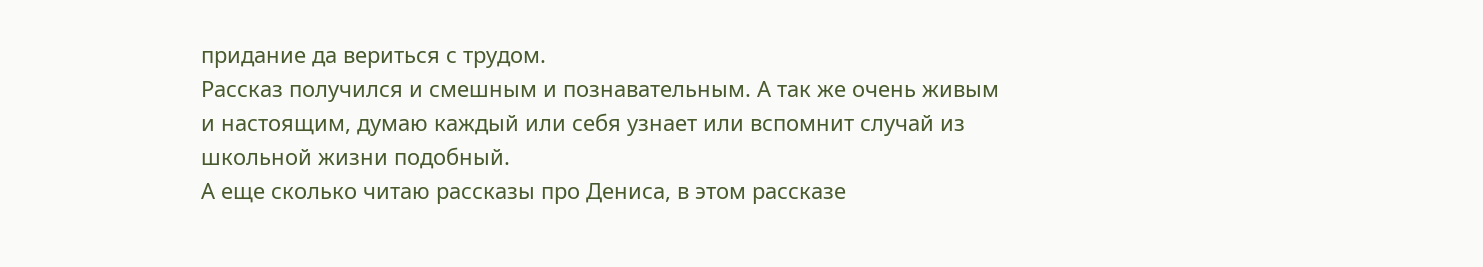придание да вериться с трудом.
Рассказ получился и смешным и познавательным. А так же очень живым и настоящим, думаю каждый или себя узнает или вспомнит случай из школьной жизни подобный.
А еще сколько читаю рассказы про Дениса, в этом рассказе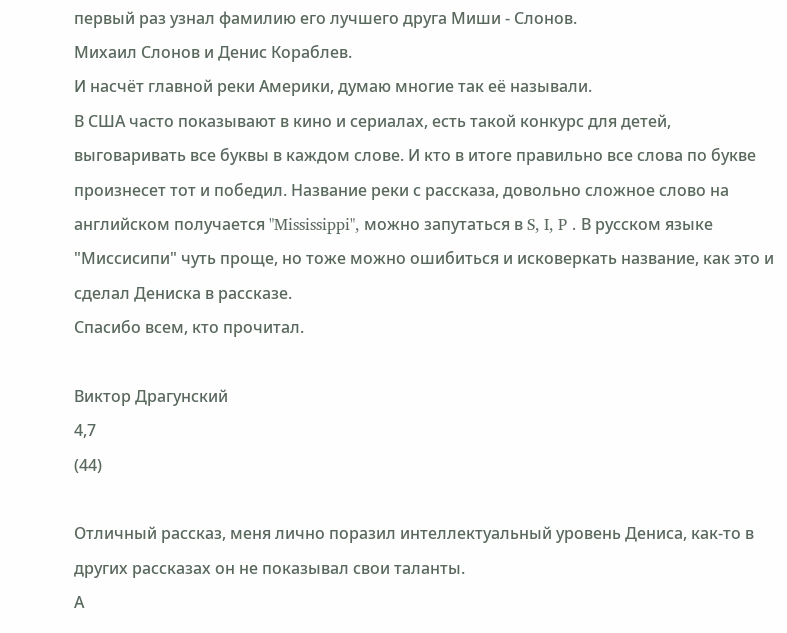первый раз узнал фамилию его лучшего друга Миши - Слонов.
Михаил Слонов и Денис Кораблев.
И насчёт главной реки Америки, думаю многие так её называли.
В США часто показывают в кино и сериалах, есть такой конкурс для детей, выговаривать все буквы в каждом слове. И кто в итоге правильно все слова по букве произнесет тот и победил. Название реки с рассказа, довольно сложное слово на английском получается "Mississippi", можно запутаться в S, I, P . В русском языке "Миссисипи" чуть проще, но тоже можно ошибиться и исковеркать название, как это и сделал Дениска в рассказе.
Спасибо всем, кто прочитал.

Виктор Драгунский
4,7
(44)

Отличный рассказ, меня лично поразил интеллектуальный уровень Дениса, как-то в других рассказах он не показывал свои таланты.
А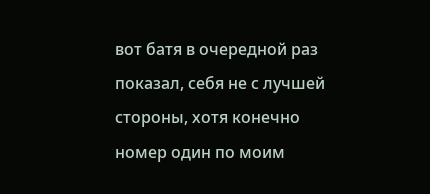вот батя в очередной раз показал, себя не с лучшей стороны, хотя конечно номер один по моим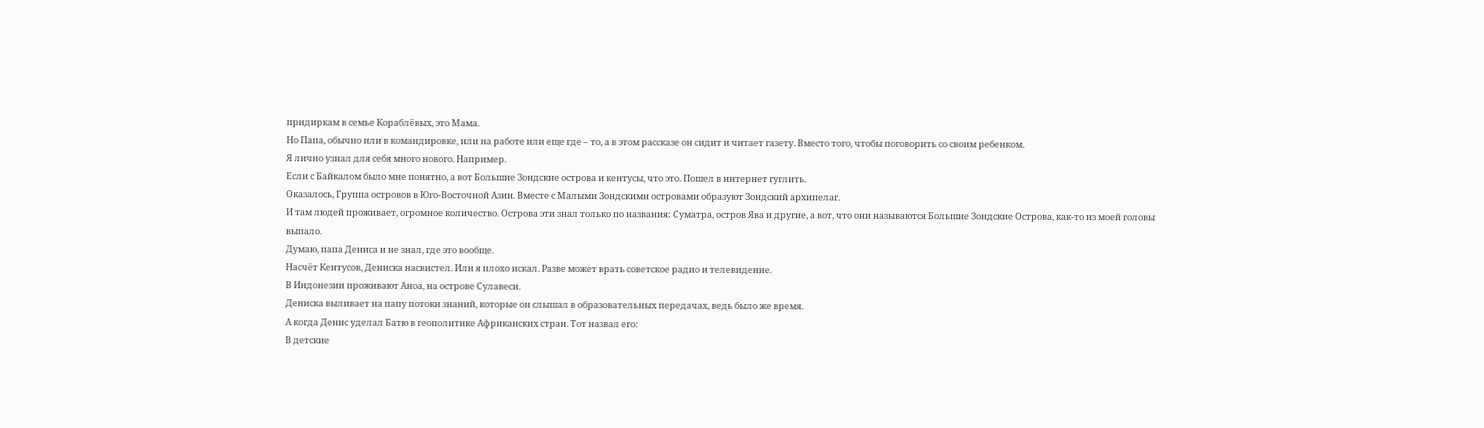придиркам в семье Кораблёвых, это Мама.
Но Папа, обычно или в командировке, или на работе или еще где – то, а в этом рассказе он сидит и читает газету. Вместо того, чтобы поговорить со своим ребенком.
Я лично узнал для себя много нового. Например.
Если с Байкалом было мне понятно, а вот Большие Зондские острова и кентусы, что это. Пошел в интернет гуглить.
Оказалось, Группа островов в Юго-Восточной Азии. Вместе с Малыми Зондскими островами образуют Зондский архипелаг.
И там людей проживает, огромное количество. Острова эти знал только по названия: Суматра, остров Ява и другие, а вот, что они называются Большие Зондские Острова, как-то из моей головы выпало.
Думаю, папа Дениса и не знал, где это вообще.
Насчёт Кентусов, Дениска насвистел. Или я плохо искал. Разве может врать советское радио и телевидение.
В Индонезии проживают Аноа, на острове Сулавеси.
Дениска выливает на папу потоки знаний, которые он слышал в образовательных передачах, ведь было же время.
А когда Денис уделал Батю в геополитике Африканских стран. Тот назвал его:
В детские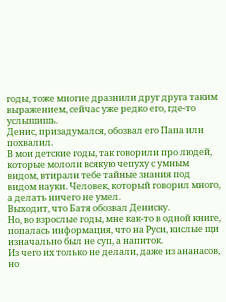годы, тоже многие дразнили друг друга таким выражением, сейчас уже редко его, где-то услышишь.
Денис, призадумался, обозвал его Папа или похвалил.
В мои детские годы, так говорили про людей, которые мололи всякую чепуху с умным видом, втирали тебе тайные знания под видом науки. Человек, который говорил много, а делать ничего не умел.
Выходит, что Батя обозвал Дениску.
Но, во взрослые годы, мне как-то в одной книге, попалась информация, что на Руси, кислые щи изначально был не суп, а напиток.
Из чего их только не делали, даже из ананасов, но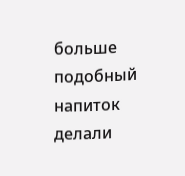больше подобный напиток делали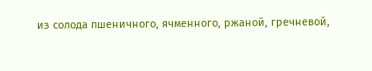из солода пшеничного, ячменного, ржаной, гречневой,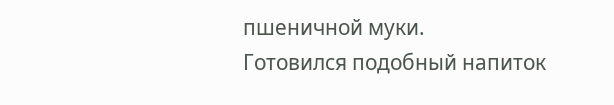пшеничной муки.
Готовился подобный напиток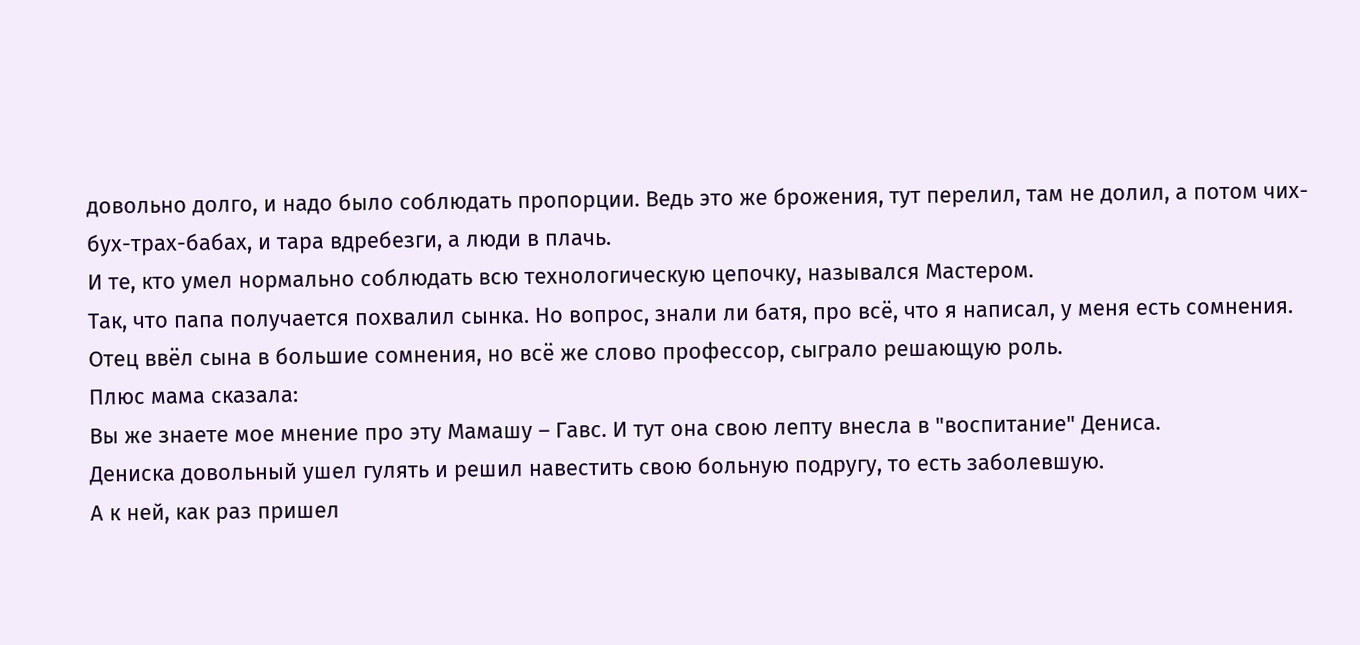довольно долго, и надо было соблюдать пропорции. Ведь это же брожения, тут перелил, там не долил, а потом чих-бух-трах-бабах, и тара вдребезги, а люди в плачь.
И те, кто умел нормально соблюдать всю технологическую цепочку, назывался Мастером.
Так, что папа получается похвалил сынка. Но вопрос, знали ли батя, про всё, что я написал, у меня есть сомнения.
Отец ввёл сына в большие сомнения, но всё же слово профессор, сыграло решающую роль.
Плюс мама сказала:
Вы же знаете мое мнение про эту Мамашу – Гавс. И тут она свою лепту внесла в "воспитание" Дениса.
Дениска довольный ушел гулять и решил навестить свою больную подругу, то есть заболевшую.
А к ней, как раз пришел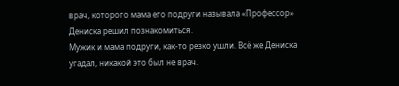врач, которого мама его подруги называла «Профессор»
Дениска решил познакомиться.
Мужик и мама подруги, как-то резко ушли. Всё же Дениска угадал, никакой это был не врач.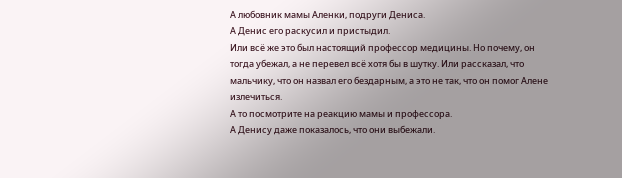А любовник мамы Аленки, подруги Дениса.
А Денис его раскусил и пристыдил.
Или всё же это был настоящий профессор медицины. Но почему, он тогда убежал, а не перевел всё хотя бы в шутку. Или рассказал, что мальчику, что он назвал его бездарным, а это не так, что он помог Алене излечиться.
А то посмотрите на реакцию мамы и профессора.
А Денису даже показалось, что они выбежали.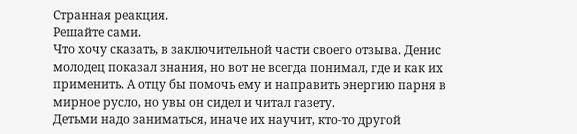Странная реакция.
Решайте сами.
Что хочу сказать, в заключительной части своего отзыва. Денис молодец показал знания, но вот не всегда понимал, где и как их применить. А отцу бы помочь ему и направить энергию парня в мирное русло, но увы он сидел и читал газету.
Детьми надо заниматься, иначе их научит, кто-то другой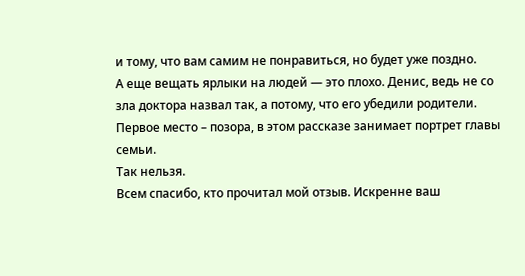и тому, что вам самим не понравиться, но будет уже поздно.
А еще вещать ярлыки на людей — это плохо. Денис, ведь не со зла доктора назвал так, а потому, что его убедили родители.
Первое место – позора, в этом рассказе занимает портрет главы семьи.
Так нельзя.
Всем спасибо, кто прочитал мой отзыв. Искренне ваш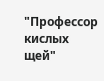"Профессор кислых щей"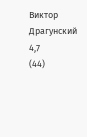Виктор Драгунский
4,7
(44)